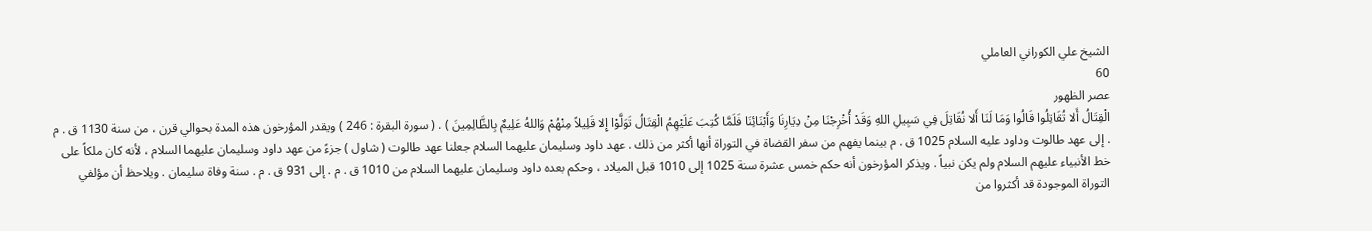الشيخ علي الكوراني العاملي
60
عصر الظهور
الْقِتَالُ أَلا تُقَاتِلُوا قَالُوا وَمَا لَنَا أَلا نُقَاتِلَ فِي سَبِيلِ اللهِ وَقَدْ أُخْرِجْنَا مِنْ دِيَارِنَا وَأَبْنَائِنَا فَلَمَّا كُتِبَ عَلَيْهِمُ الْقِتَالُ تَوَلَّوْا إِلا قَلِيلاً مِنْهُمْ وَاللهُ عَلِيمٌ بِالظَّالِمِينَ ) . ( سورة البقرة : 246 ) ويقدر المؤرخون هذه المدة بحوالي قرن ، من سنة 1130 ق . م . إلى عهد طالوت وداود عليه السلام 1025 ق . م بينما يفهم من سفر القضاة في التوراة أنها أكثر من ذلك . عهد داود وسليمان عليهما السلام جعلنا عهد طالوت ( شاول ) جزءً من عهد داود وسليمان عليهما السلام ، لأنه كان ملكاً على خط الأنبياء عليهم السلام ولم يكن نبياً . ويذكر المؤرخون أنه حكم خمس عشرة سنة 1025 إلى 1010 قبل الميلاد ، وحكم بعده داود وسليمان عليهما السلام من 1010 ق . م . إلى 931 ق . م . سنة وفاة سليمان . ويلاحظ أن مؤلفي التوراة الموجودة قد أكثروا من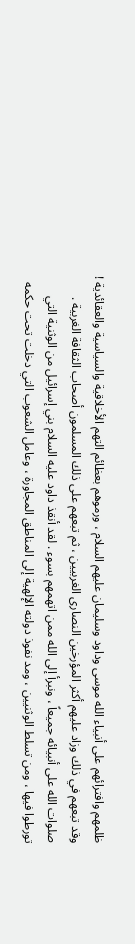ظلمهم وافترائهم على أنبياء الله موسى وداود وسليمان عليهم السلام ، ورموهم بعظائم التهم الأخلاقية والسياسية والعقائدية ! وقد تبعهم في ذلك وزاد عليهم أكثر المؤرخين النصارى الغربيين ، ثم تبعهم على ذلك المسلمون أصحاب الثقافة الغربية . صلوات الله على أنبيائه جميعاً ، ونبرأ إلى الله ممن اتهمهم بسوء . لقد أنقذ داود عليه السلام بني إسرائيل من الوثنية التي تورطوا فيها ، ومن تسلط الوثنيين ، ومد نفوذ دولته الإلهية إلى المناطق المجاورة ، وعامل الشعوب التي دخلت تحت حكمه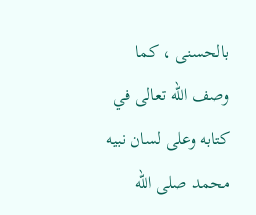بالحسنى ، كما وصف الله تعالى في كتابه وعلى لسان نبيه محمد صلى الله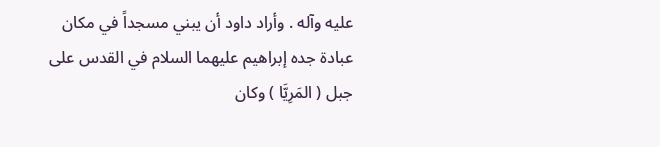عليه وآله . وأراد داود أن يبني مسجداً في مكان عبادة جده إبراهيم عليهما السلام في القدس على جبل ( المَرِيَّا ) وكان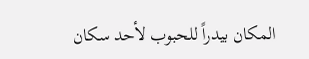المكان بيدراً للحبوب لأحد سكان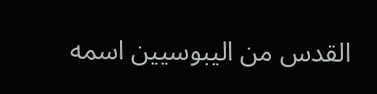القدس من اليبوسيين اسمه